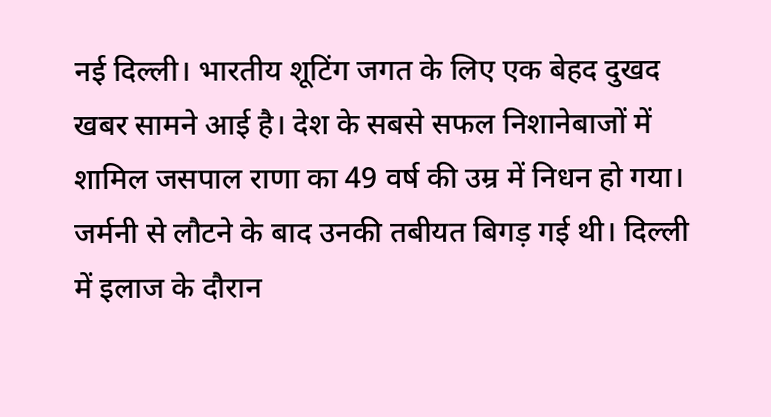नई दिल्ली। भारतीय शूटिंग जगत के लिए एक बेहद दुखद खबर सामने आई है। देश के सबसे सफल निशानेबाजों में शामिल जसपाल राणा का 49 वर्ष की उम्र में निधन हो गया। जर्मनी से लौटने के बाद उनकी तबीयत बिगड़ गई थी। दिल्ली में इलाज के दौरान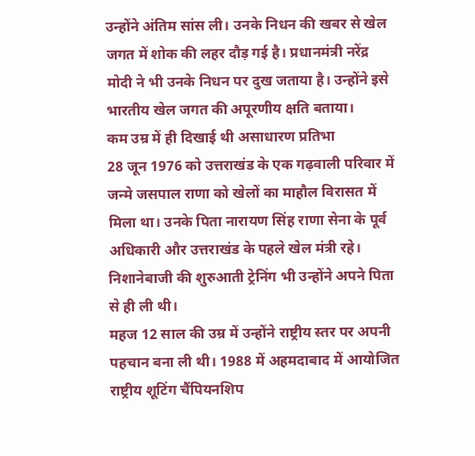उन्होंने अंतिम सांस ली। उनके निधन की खबर से खेल जगत में शोक की लहर दौड़ गई है। प्रधानमंत्री नरेंद्र मोदी ने भी उनके निधन पर दुख जताया है। उन्होंने इसे भारतीय खेल जगत की अपूरणीय क्षति बताया।
कम उम्र में ही दिखाई थी असाधारण प्रतिभा
28 जून 1976 को उत्तराखंड के एक गढ़वाली परिवार में जन्मे जसपाल राणा को खेलों का माहौल विरासत में मिला था। उनके पिता नारायण सिंह राणा सेना के पूर्व अधिकारी और उत्तराखंड के पहले खेल मंत्री रहे। निशानेबाजी की शुरुआती ट्रेनिंग भी उन्होंने अपने पिता से ही ली थी।
महज 12 साल की उम्र में उन्होंने राष्ट्रीय स्तर पर अपनी पहचान बना ली थी। 1988 में अहमदाबाद में आयोजित राष्ट्रीय शूटिंग चैंपियनशिप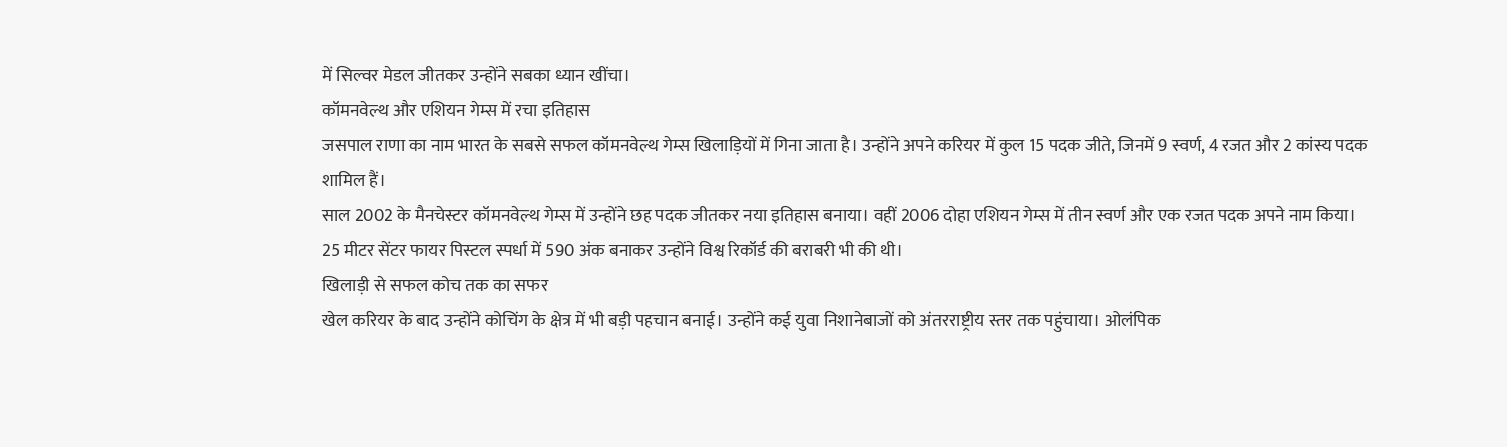में सिल्वर मेडल जीतकर उन्होंने सबका ध्यान खींचा।
कॉमनवेल्थ और एशियन गेम्स में रचा इतिहास
जसपाल राणा का नाम भारत के सबसे सफल कॉमनवेल्थ गेम्स खिलाड़ियों में गिना जाता है। उन्होंने अपने करियर में कुल 15 पदक जीते, जिनमें 9 स्वर्ण, 4 रजत और 2 कांस्य पदक शामिल हैं।
साल 2002 के मैनचेस्टर कॉमनवेल्थ गेम्स में उन्होंने छह पदक जीतकर नया इतिहास बनाया। वहीं 2006 दोहा एशियन गेम्स में तीन स्वर्ण और एक रजत पदक अपने नाम किया।
25 मीटर सेंटर फायर पिस्टल स्पर्धा में 590 अंक बनाकर उन्होंने विश्व रिकॉर्ड की बराबरी भी की थी।
खिलाड़ी से सफल कोच तक का सफर
खेल करियर के बाद उन्होंने कोचिंग के क्षेत्र में भी बड़ी पहचान बनाई। उन्होंने कई युवा निशानेबाजों को अंतरराष्ट्रीय स्तर तक पहुंचाया। ओलंपिक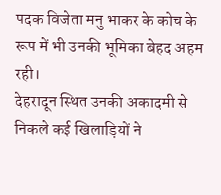पदक विजेता मनु भाकर के कोच के रूप में भी उनकी भूमिका बेहद अहम रही।
देहरादून स्थित उनकी अकादमी से निकले कई खिलाड़ियों ने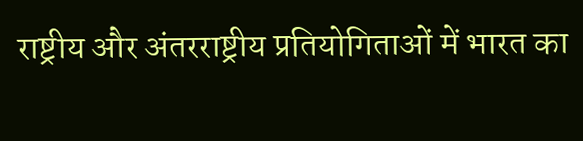राष्ट्रीय और अंतरराष्ट्रीय प्रतियोगिताओं में भारत का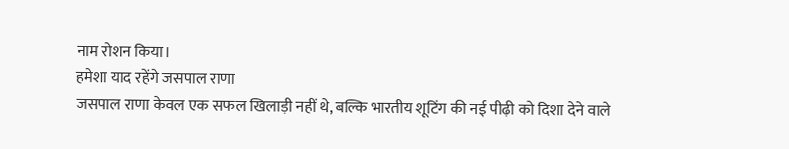नाम रोशन किया।
हमेशा याद रहेंगे जसपाल राणा
जसपाल राणा केवल एक सफल खिलाड़ी नहीं थे, बल्कि भारतीय शूटिंग की नई पीढ़ी को दिशा देने वाले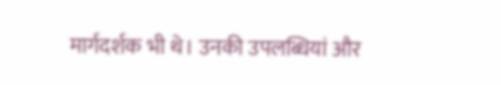मार्गदर्शक भी थे। उनकी उपलब्धियां और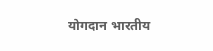योगदान भारतीय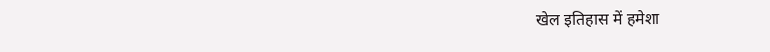खेल इतिहास में हमेशा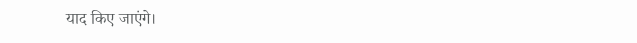याद किए जाएंगे।